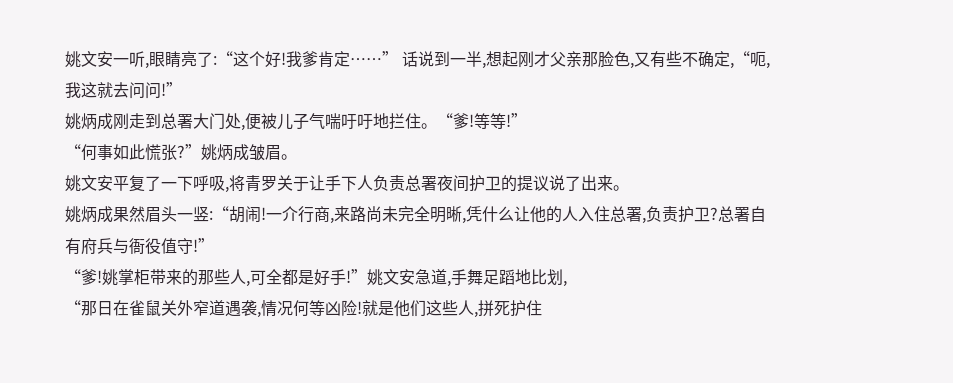姚文安一听,眼睛亮了:“这个好!我爹肯定……” 话说到一半,想起刚才父亲那脸色,又有些不确定,“呃,我这就去问问!”
姚炳成刚走到总署大门处,便被儿子气喘吁吁地拦住。“爹!等等!”
“何事如此慌张?”姚炳成皱眉。
姚文安平复了一下呼吸,将青罗关于让手下人负责总署夜间护卫的提议说了出来。
姚炳成果然眉头一竖:“胡闹!一介行商,来路尚未完全明晰,凭什么让他的人入住总署,负责护卫?总署自有府兵与衙役值守!”
“爹!姚掌柜带来的那些人,可全都是好手!”姚文安急道,手舞足蹈地比划,
“那日在雀鼠关外窄道遇袭,情况何等凶险!就是他们这些人,拼死护住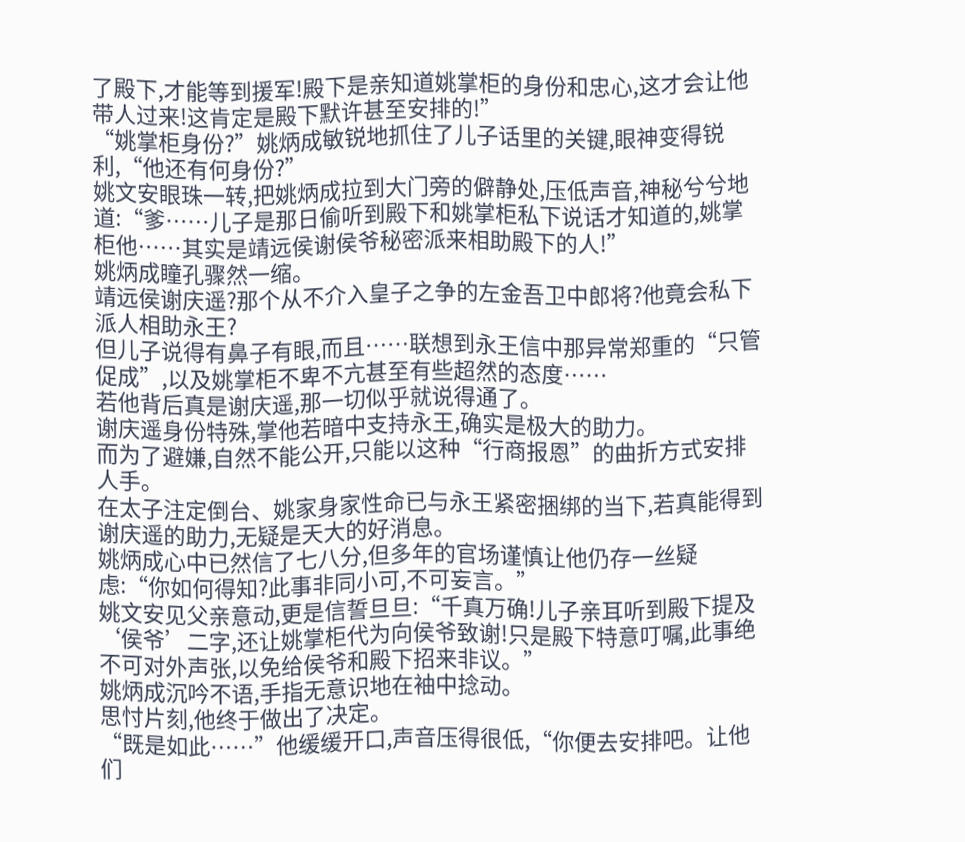了殿下,才能等到援军!殿下是亲知道姚掌柜的身份和忠心,这才会让他带人过来!这肯定是殿下默许甚至安排的!”
“姚掌柜身份?”姚炳成敏锐地抓住了儿子话里的关键,眼神变得锐利,“他还有何身份?”
姚文安眼珠一转,把姚炳成拉到大门旁的僻静处,压低声音,神秘兮兮地道:“爹……儿子是那日偷听到殿下和姚掌柜私下说话才知道的,姚掌柜他……其实是靖远侯谢侯爷秘密派来相助殿下的人!”
姚炳成瞳孔骤然一缩。
靖远侯谢庆遥?那个从不介入皇子之争的左金吾卫中郎将?他竟会私下派人相助永王?
但儿子说得有鼻子有眼,而且……联想到永王信中那异常郑重的“只管促成”,以及姚掌柜不卑不亢甚至有些超然的态度……
若他背后真是谢庆遥,那一切似乎就说得通了。
谢庆遥身份特殊,掌他若暗中支持永王,确实是极大的助力。
而为了避嫌,自然不能公开,只能以这种“行商报恩”的曲折方式安排人手。
在太子注定倒台、姚家身家性命已与永王紧密捆绑的当下,若真能得到谢庆遥的助力,无疑是天大的好消息。
姚炳成心中已然信了七八分,但多年的官场谨慎让他仍存一丝疑虑:“你如何得知?此事非同小可,不可妄言。”
姚文安见父亲意动,更是信誓旦旦:“千真万确!儿子亲耳听到殿下提及‘侯爷’二字,还让姚掌柜代为向侯爷致谢!只是殿下特意叮嘱,此事绝不可对外声张,以免给侯爷和殿下招来非议。”
姚炳成沉吟不语,手指无意识地在袖中捻动。
思忖片刻,他终于做出了决定。
“既是如此……”他缓缓开口,声音压得很低,“你便去安排吧。让他们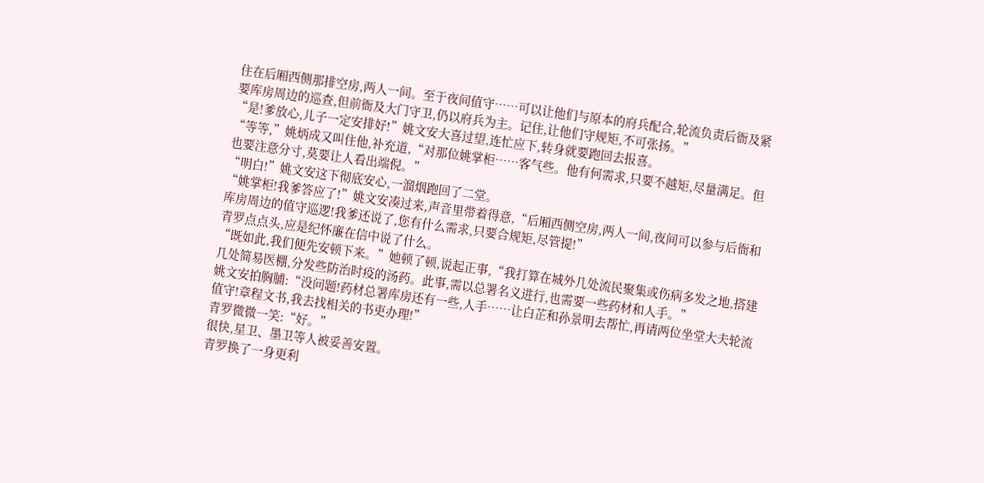住在后厢西侧那排空房,两人一间。至于夜间值守……可以让他们与原本的府兵配合,轮流负责后衙及紧要库房周边的巡查,但前衙及大门守卫,仍以府兵为主。记住,让他们守规矩,不可张扬。”
“是!爹放心,儿子一定安排好!”姚文安大喜过望,连忙应下,转身就要跑回去报喜。
“等等,”姚炳成又叫住他,补充道,“对那位姚掌柜……客气些。他有何需求,只要不越矩,尽量满足。但也要注意分寸,莫要让人看出端倪。”
“明白!”姚文安这下彻底安心,一溜烟跑回了二堂。
“姚掌柜!我爹答应了!”姚文安凑过来,声音里带着得意,“后厢西侧空房,两人一间,夜间可以参与后衙和库房周边的值守巡逻!我爹还说了,您有什么需求,只要合规矩,尽管提!”
青罗点点头,应是纪怀廉在信中说了什么。
“既如此,我们便先安顿下来。”她顿了顿,说起正事,“我打算在城外几处流民聚集或伤病多发之地,搭建几处简易医棚,分发些防治时疫的汤药。此事,需以总署名义进行,也需要一些药材和人手。”
姚文安拍胸脯:“没问题!药材总署库房还有一些,人手……让白芷和孙景明去帮忙,再请两位坐堂大夫轮流值守!章程文书,我去找相关的书吏办理!”
青罗微微一笑:“好。”
很快,星卫、墨卫等人被妥善安置。
青罗换了一身更利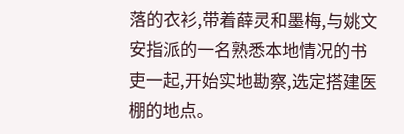落的衣衫,带着薛灵和墨梅,与姚文安指派的一名熟悉本地情况的书吏一起,开始实地勘察,选定搭建医棚的地点。